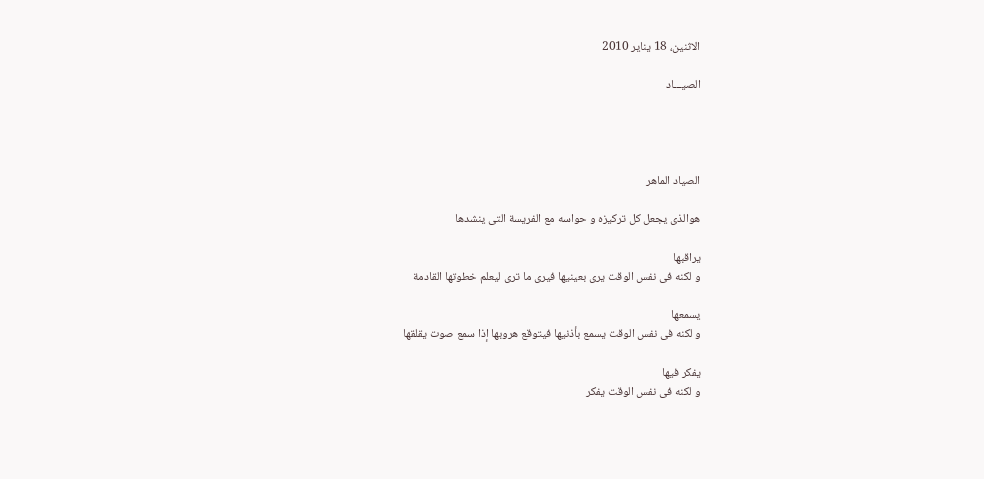الاثنين، 18 يناير 2010

الصيـــاد




الصياد الماهر

هوالذى يجعل كل تركيزه و حواسه مع الفريسة التى ينشدها

يراقبها
و لكنه فى نفس الوقت يرى بعينيها فيرى ما ترى ليعلم خطوتها القادمة

يسمعها
و لكنه فى نفس الوقت يسمع بأذنيها فيتوقع هروبها إذا سمع صوت يقلقها

يفكر فيها
و لكنه فى نفس الوقت يفكر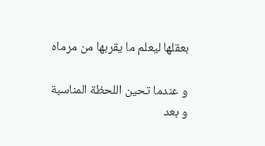بعقلها ليعلم ما يقربها من مرماه

و عندما تحين اللحظة المناسبة
و بعد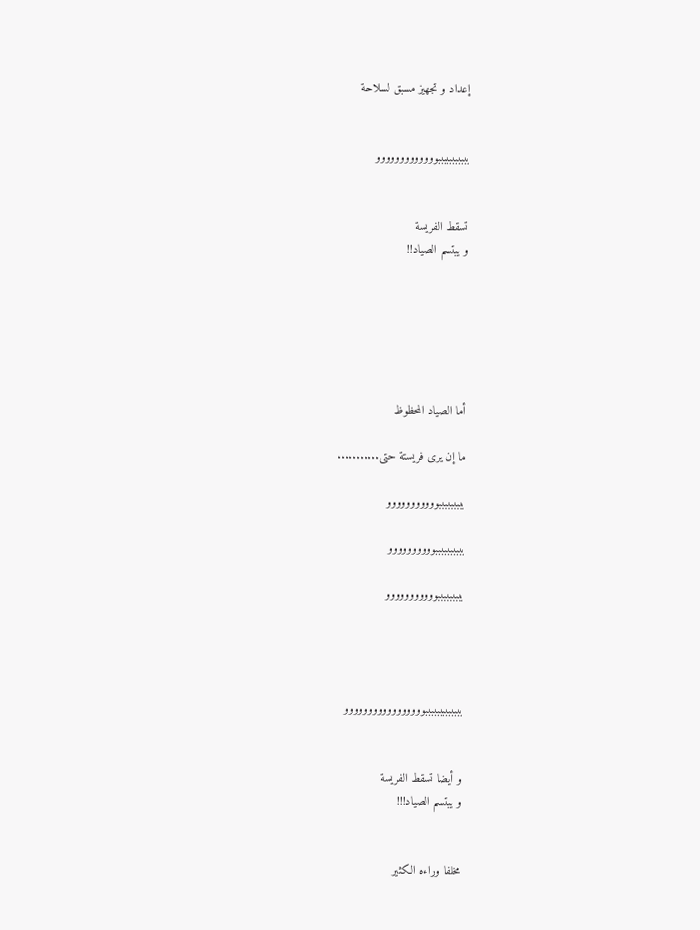إعداد و تجهيز مسبق لسلاحة


بببببببببببووووووووووووو


تسقط الفريسة
و يبتسم الصياد!!






أما الصياد المحظوظ

ما إن يرى فريستة حتى...........

بببببببببووووووووووو

ببببببببببوووووووووو

بببببببببووووووووووو




بببببببببببببووووووووووووووووو


و أيضا تسقط الفريسة
و يبتسم الصياد!!!


مخلفا وراءه الكثير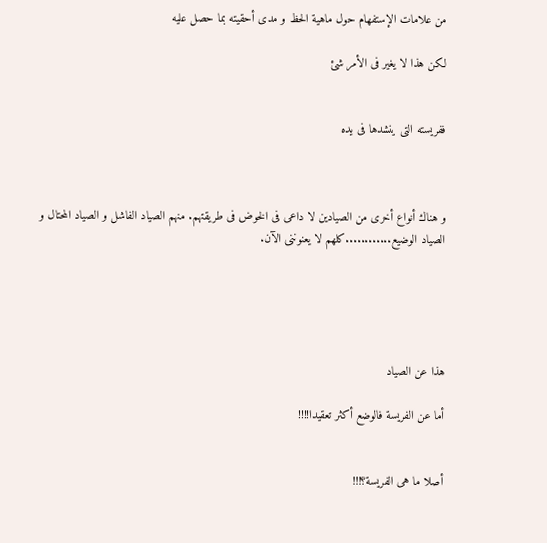من علامات الإستفهام حول ماهية الحظ و مدى أحقيته بما حصل عليه

لكن هذا لا يغير فى الأمر شئ


ففريسته التى ينشدها فى يده



و هناك أنواع أخرى من الصيادين لا داعى فى الخوض فى طريقتهم. منهم الصياد الفاشل و الصياد المحتال و الصياد الوضيع............كلهم لا يعنوننى الآن.





هذا عن الصياد

أما عن الفريسة فالوضع أكثر تعقيدا!!!!


أصلا ما هى الفريسة؟!!!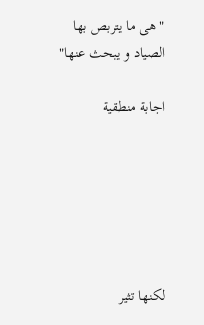"هى ما يتربص بها الصياد و يبحث عنها"

اجابة منطقية






لكنها تثير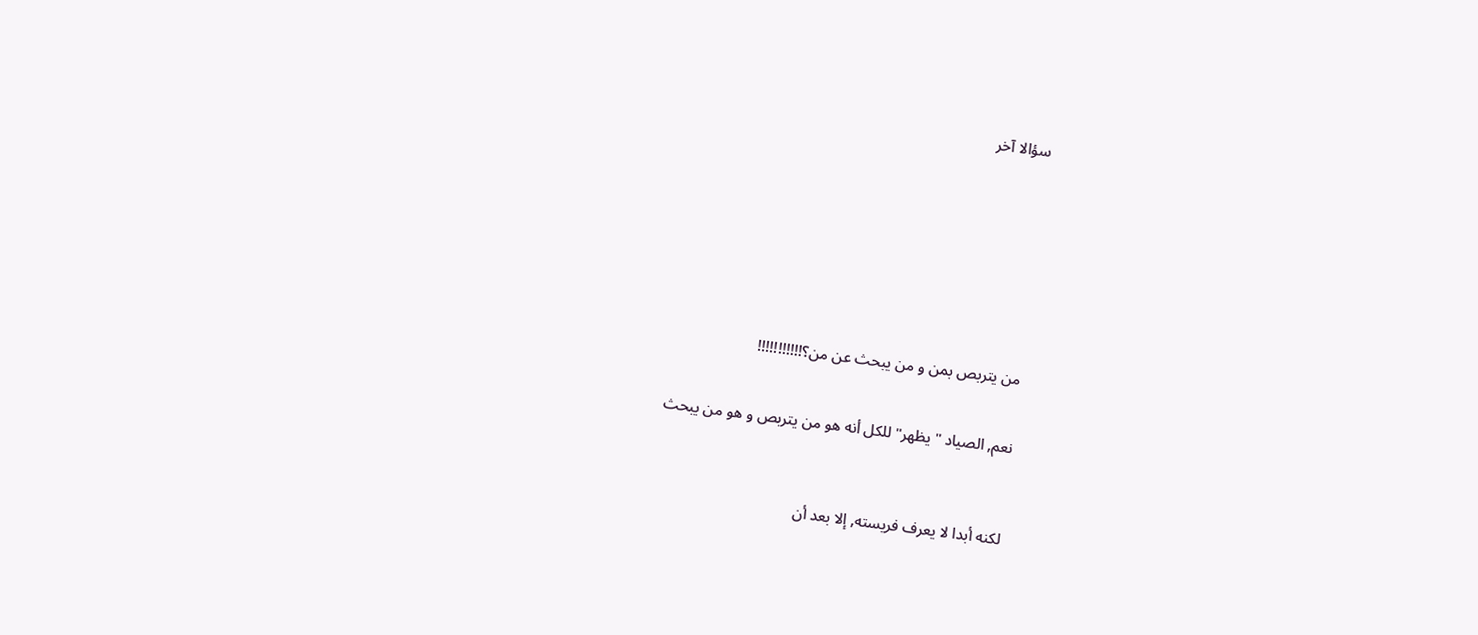سؤالا آخر









من يتربص بمن و من يبحث عن من؟!!!!!!!!!!!


نعم, الصياد " يظهر" للكل أنه هو من يتربص و هو من يبحث



لكنه أبدا لا يعرف فريسته, إلا بعد أن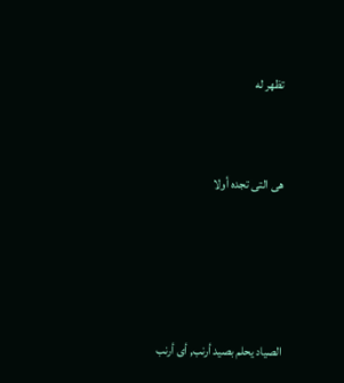تظهر له


هى التى تجده أولا




الصياد يحلم بصيد أرنب, أى أرنب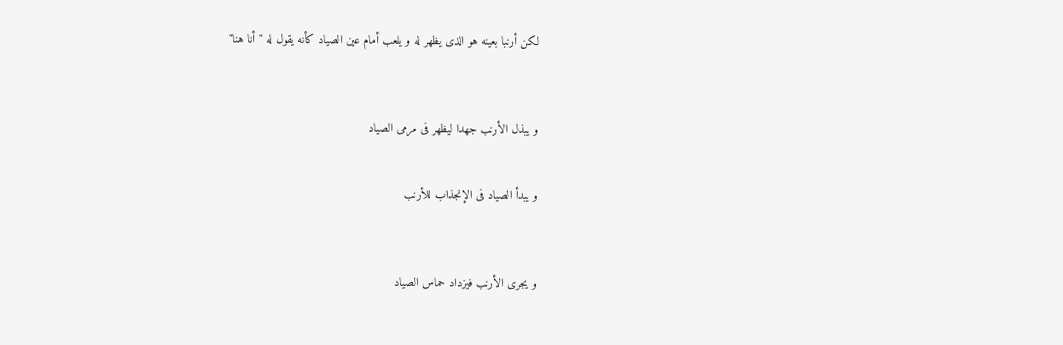لكن أرنبا بعينه هو الذى يظهر له و يلعب أمام عين الصياد كأنه يقول له "أنا هنا"



و يبذل الأرنب جهدا ليظهر فى مرمى الصياد


و يبدأ الصياد فى الإنجذاب للأرنب



و يجرى الأرنب فيزداد حماس الصياد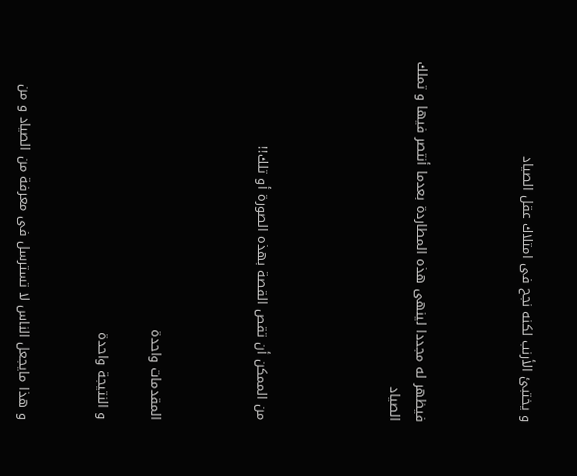و يختبئ الأرنب لكنه نجح فى امتلاك عقل الصياد



فيظهر له مجددا لينهى هذه المطاردة بعدما أنتصر فيها و تملك الصياد




من الممكن أن تقص القصة بهذه الصورة أو تلك!!



المقدمات واحدة

و النتيجة واحدة


و هذا مايجعل الناس لا تسترسل فى معرفة من الصياد و من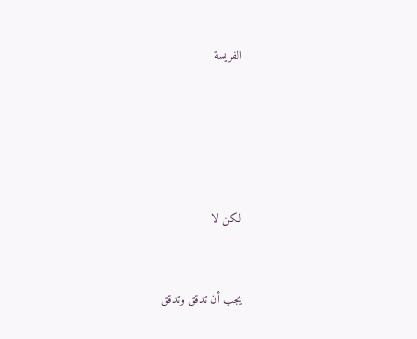الفريسة





لكن لا


يجب أن تدقق وتدقق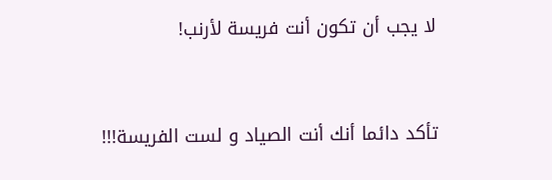لا يجب أن تكون أنت فريسة لأرنب!


تأكد دائما أنك أنت الصياد و لست الفريسة!!!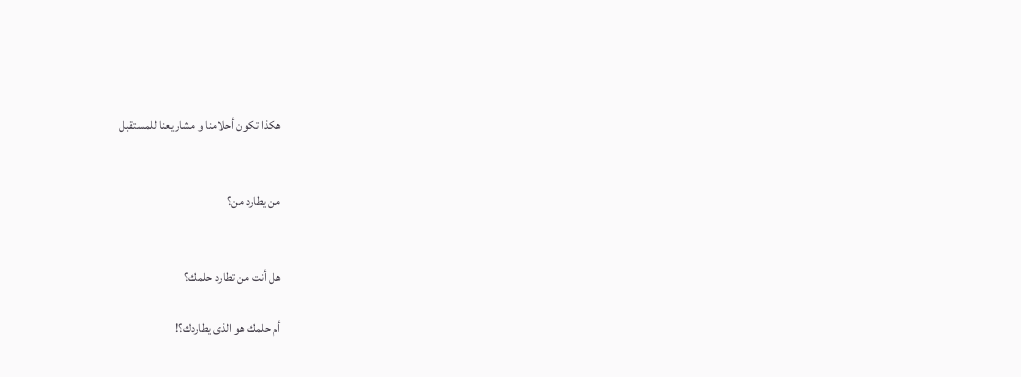هكذا تكون أحلامنا و مشاريعنا للمستقبل


من يطارد من؟


هل أنت من تطارد حلمك؟

أم حلمك هو الذى يطاردك؟!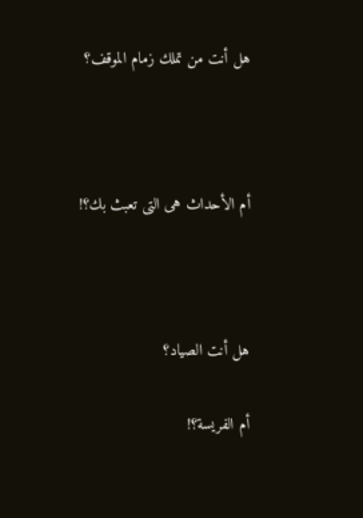هل أنت من تملك زمام الموقف؟



أم الأحداث هى التى تعبث بك؟!



هل أنت الصياد؟

أم الفريسة؟!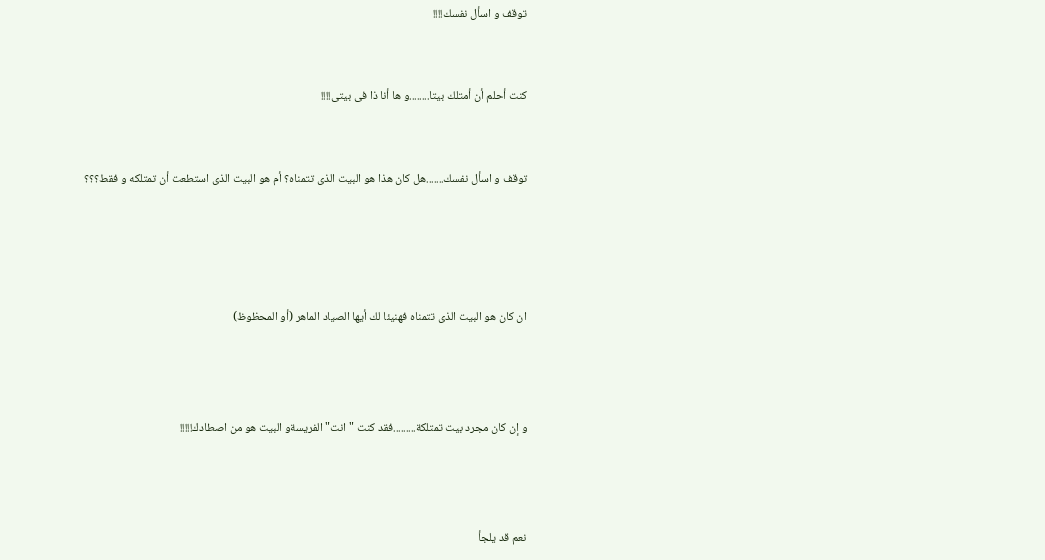توقف و اسأل نفسك!!!!


كنت أحلم أن أمتلك بيتا........و ها أنا ذا فى بيتى!!!!


توقف و اسأل نفسك.......هل كان هذا هو البيت الذى تتمناه؟ أم هو البيت الذى استطعت أن تمتلكه و فقط؟؟؟




ان كان هو البيت الذى تتمناه فهنيئا لك أيها الصياد الماهر (أو المحظوظ)



و إن كان مجرد بيت تمتلكة.........فقد كنت "انت" الفريسةو البيت هو من اصطادك!!!!!



نعم قد يلجأ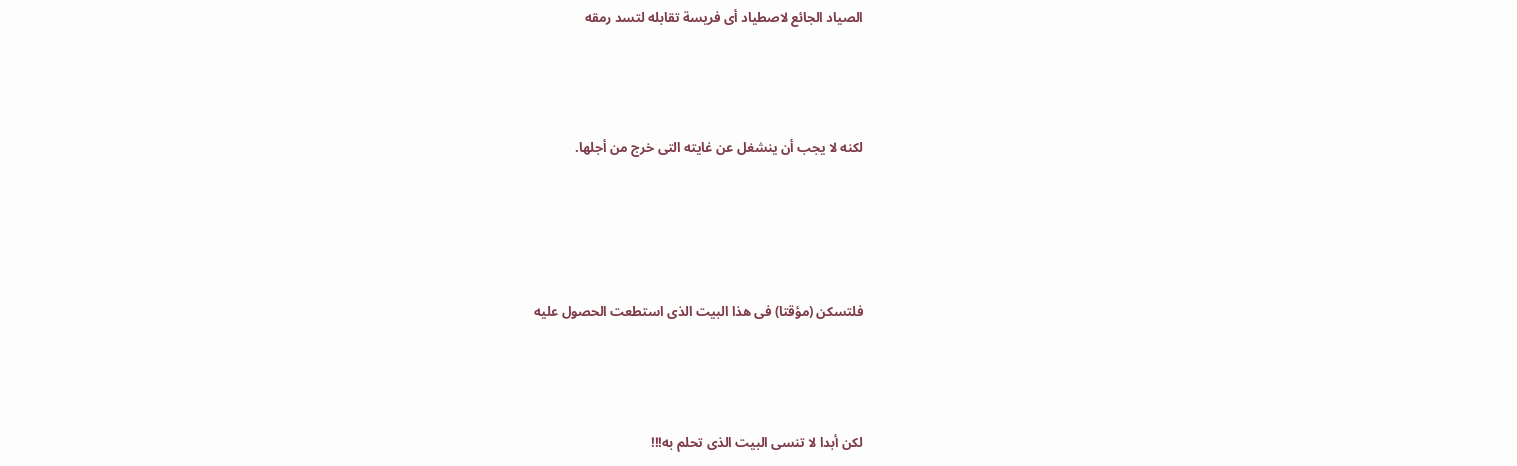الصياد الجائع لاصطياد أى فريسة تقابله لتسد رمقه



لكنه لا يجب أن ينشغل عن غايته التى خرج من أجلها.




فلتسكن (مؤقتا) فى هذا البيت الذى استطعت الحصول عليه



لكن أبدا لا تنسى البيت الذى تحلم به!!!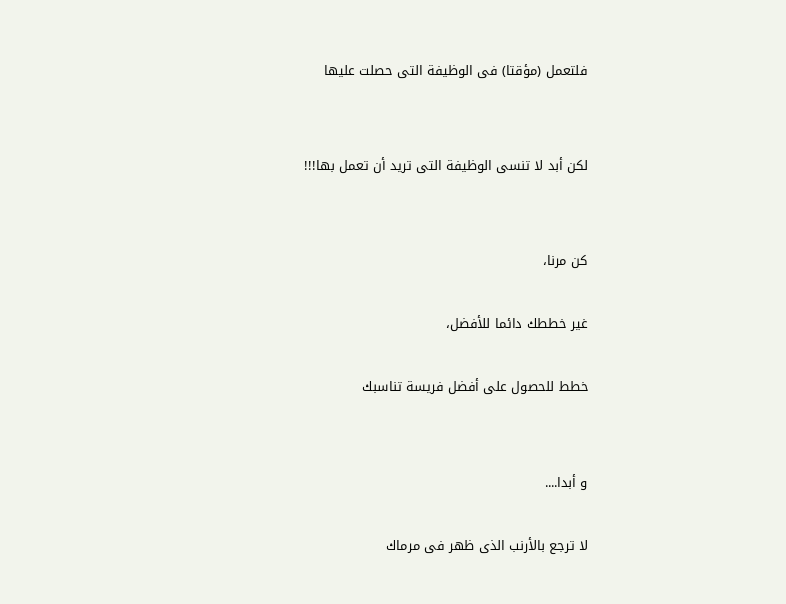فلتعمل (مؤقتا) فى الوظيفة التى حصلت عليها


لكن أبد لا تنسى الوظيفة التى تريد أن تعمل بها!!!


كن مرنا،

غير خططك دائما للأفضل،

خطط للحصول على أفضل فريسة تناسبك


و أبدا....

لا ترجع بالأرنب الذى ظهر فى مرماك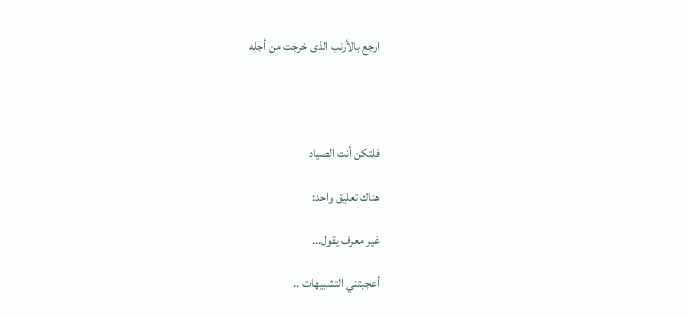ارجع بالأرنب الذى خرجت من أجله




فلتكن أنت الصياد

هناك تعليق واحد:

غير معرف يقول...

أعجبتني التشبيهات ..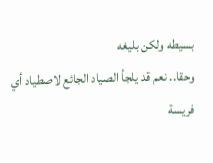بسيطه ولكن بليغه
وحقا.. نعم قد يلجأ الصياد الجائع لاصطياد أي فريسة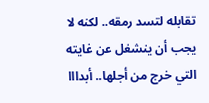تقابله لتسد رمقه.. لكنه لا يجب أن ينشغل عن غايته التي خرج من أجلها.. أبدااا